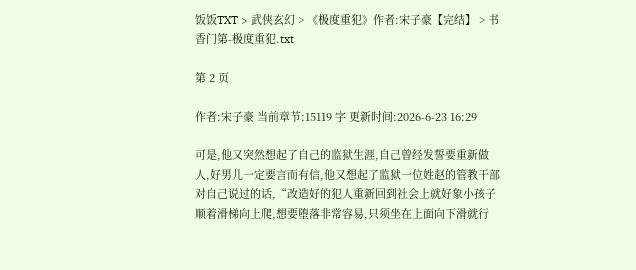饭饭TXT > 武侠玄幻 > 《极度重犯》作者:宋子豪【完结】 > 书香门第-极度重犯.txt

第 2 页

作者:宋子豪 当前章节:15119 字 更新时间:2026-6-23 16:29

可是,他又突然想起了自己的监狱生涯,自己曾经发誓要重新做人,好男儿一定要言而有信,他又想起了监狱一位姓赵的管教干部对自己说过的话,“改造好的犯人重新回到社会上就好象小孩子顺着滑梯向上爬,想要堕落非常容易,只须坐在上面向下滑就行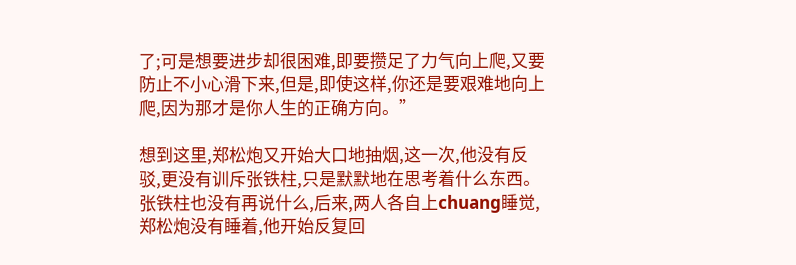了;可是想要进步却很困难,即要攒足了力气向上爬,又要防止不小心滑下来,但是,即使这样,你还是要艰难地向上爬,因为那才是你人生的正确方向。”

想到这里,郑松炮又开始大口地抽烟,这一次,他没有反驳,更没有训斥张铁柱,只是默默地在思考着什么东西。张铁柱也没有再说什么,后来,两人各自上chuang睡觉,郑松炮没有睡着,他开始反复回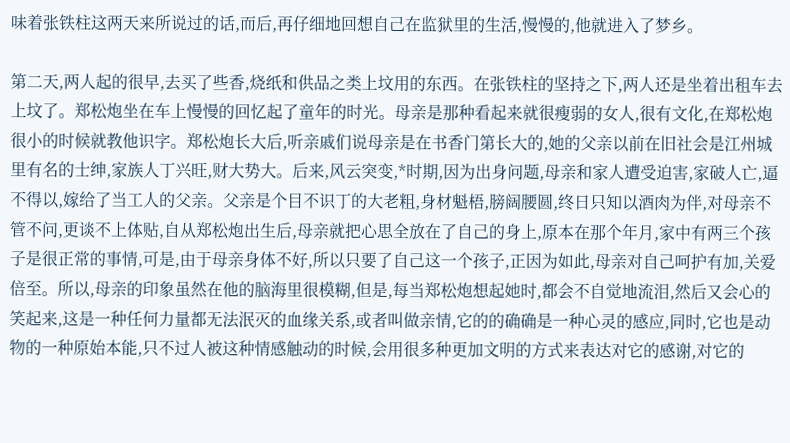味着张铁柱这两天来所说过的话,而后,再仔细地回想自己在监狱里的生活,慢慢的,他就进入了梦乡。

第二天,两人起的很早,去买了些香,烧纸和供品之类上坟用的东西。在张铁柱的坚持之下,两人还是坐着出租车去上坟了。郑松炮坐在车上慢慢的回忆起了童年的时光。母亲是那种看起来就很瘦弱的女人,很有文化,在郑松炮很小的时候就教他识字。郑松炮长大后,听亲戚们说母亲是在书香门第长大的,她的父亲以前在旧社会是江州城里有名的士绅,家族人丁兴旺,财大势大。后来,风云突变,*时期,因为出身问题,母亲和家人遭受迫害,家破人亡,逼不得以,嫁给了当工人的父亲。父亲是个目不识丁的大老粗,身材魁梧,膀阔腰圆,终日只知以酒肉为伴,对母亲不管不问,更谈不上体贴,自从郑松炮出生后,母亲就把心思全放在了自己的身上,原本在那个年月,家中有两三个孩子是很正常的事情,可是,由于母亲身体不好,所以只要了自己这一个孩子,正因为如此,母亲对自己呵护有加,关爱倍至。所以,母亲的印象虽然在他的脑海里很模糊,但是,每当郑松炮想起她时,都会不自觉地流泪,然后又会心的笑起来,这是一种任何力量都无法泯灭的血缘关系,或者叫做亲情,它的的确确是一种心灵的感应,同时,它也是动物的一种原始本能,只不过人被这种情感触动的时候,会用很多种更加文明的方式来表达对它的感谢,对它的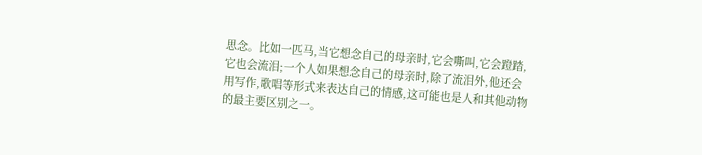思念。比如一匹马,当它想念自己的母亲时,它会嘶叫,它会蹬踏,它也会流泪;一个人如果想念自己的母亲时,除了流泪外,他还会用写作,歌唱等形式来表达自己的情感,这可能也是人和其他动物的最主要区别之一。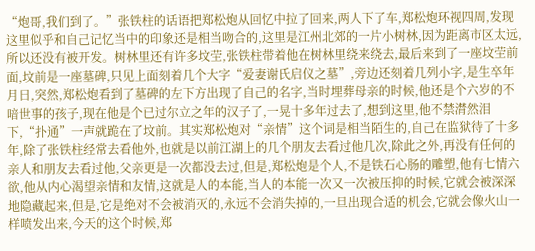“炮哥,我们到了。”张铁柱的话语把郑松炮从回忆中拉了回来,两人下了车,郑松炮环视四周,发现这里似乎和自己记忆当中的印象还是相当吻合的,这里是江州北郊的一片小树林,因为距离市区太远,所以还没有被开发。树林里还有许多坟茔,张铁柱带着他在树林里绕来绕去,最后来到了一座坟茔前面,坟前是一座墓碑,只见上面刻着几个大字“爱妻谢氏启仪之墓”,旁边还刻着几列小字,是生卒年月日,突然,郑松炮看到了墓碑的左下方出现了自己的名字,当时埋葬母亲的时候,他还是个六岁的不喑世事的孩子,现在他是个已过尔立之年的汉子了,一晃十多年过去了,想到这里,他不禁潸然泪下,“扑通”一声就跪在了坟前。其实郑松炮对“亲情”这个词是相当陌生的,自己在监狱待了十多年,除了张铁柱经常去看他外,也就是以前江湖上的几个朋友去看过他几次,除此之外,再没有任何的亲人和朋友去看过他,父亲更是一次都没去过,但是,郑松炮是个人,不是铁石心肠的雕塑,他有七情六欲,他从内心渴望亲情和友情,这就是人的本能,当人的本能一次又一次被压抑的时候,它就会被深深地隐藏起来,但是,它是绝对不会被消灭的,永远不会消失掉的,一旦出现合适的机会,它就会像火山一样喷发出来,今天的这个时候,郑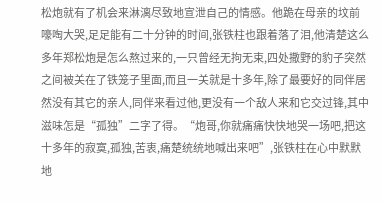松炮就有了机会来淋漓尽致地宣泄自己的情感。他跪在母亲的坟前嚎啕大哭,足足能有二十分钟的时间,张铁柱也跟着落了泪,他清楚这么多年郑松炮是怎么熬过来的,一只曾经无拘无束,四处撒野的豹子突然之间被关在了铁笼子里面,而且一关就是十多年,除了最要好的同伴居然没有其它的亲人,同伴来看过他,更没有一个敌人来和它交过锋,其中滋味怎是“孤独”二字了得。“炮哥,你就痛痛快快地哭一场吧,把这十多年的寂寞,孤独,苦衷,痛楚统统地喊出来吧”,张铁柱在心中默默地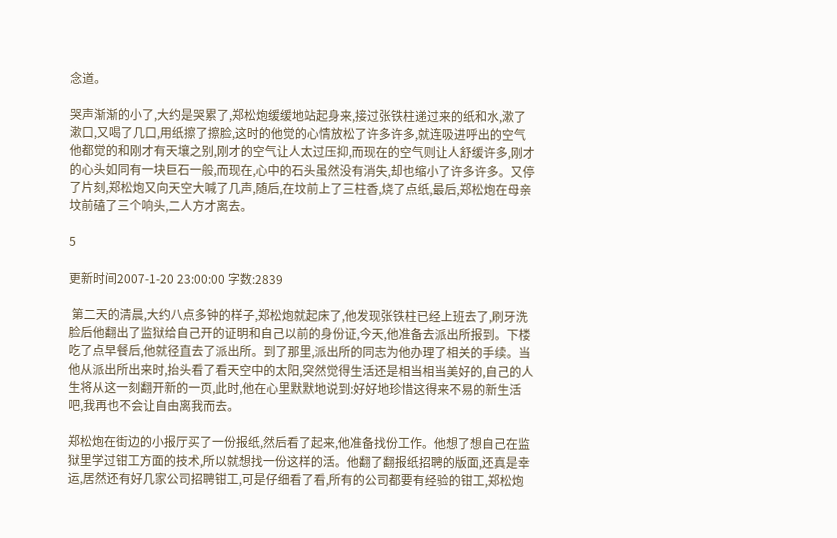念道。

哭声渐渐的小了,大约是哭累了,郑松炮缓缓地站起身来,接过张铁柱递过来的纸和水,漱了漱口,又喝了几口,用纸擦了擦脸,这时的他觉的心情放松了许多许多,就连吸进呼出的空气他都觉的和刚才有天壤之别,刚才的空气让人太过压抑,而现在的空气则让人舒缓许多,刚才的心头如同有一块巨石一般,而现在,心中的石头虽然没有消失,却也缩小了许多许多。又停了片刻,郑松炮又向天空大喊了几声,随后,在坟前上了三柱香,烧了点纸,最后,郑松炮在母亲坟前磕了三个响头,二人方才离去。

5

更新时间2007-1-20 23:00:00 字数:2839

 第二天的清晨,大约八点多钟的样子,郑松炮就起床了,他发现张铁柱已经上班去了,刷牙洗脸后他翻出了监狱给自己开的证明和自己以前的身份证,今天,他准备去派出所报到。下楼吃了点早餐后,他就径直去了派出所。到了那里,派出所的同志为他办理了相关的手续。当他从派出所出来时,抬头看了看天空中的太阳,突然觉得生活还是相当相当美好的,自己的人生将从这一刻翻开新的一页,此时,他在心里默默地说到:好好地珍惜这得来不易的新生活吧,我再也不会让自由离我而去。

郑松炮在街边的小报厅买了一份报纸,然后看了起来,他准备找份工作。他想了想自己在监狱里学过钳工方面的技术,所以就想找一份这样的活。他翻了翻报纸招聘的版面,还真是幸运,居然还有好几家公司招聘钳工,可是仔细看了看,所有的公司都要有经验的钳工,郑松炮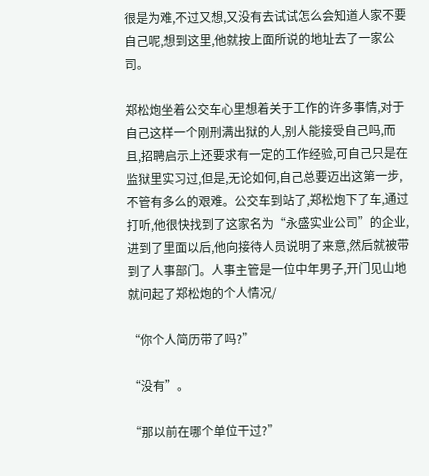很是为难,不过又想,又没有去试试怎么会知道人家不要自己呢,想到这里,他就按上面所说的地址去了一家公司。

郑松炮坐着公交车心里想着关于工作的许多事情,对于自己这样一个刚刑满出狱的人,别人能接受自己吗,而且,招聘启示上还要求有一定的工作经验,可自己只是在监狱里实习过,但是,无论如何,自己总要迈出这第一步,不管有多么的艰难。公交车到站了,郑松炮下了车,通过打听,他很快找到了这家名为“永盛实业公司”的企业,进到了里面以后,他向接待人员说明了来意,然后就被带到了人事部门。人事主管是一位中年男子,开门见山地就问起了郑松炮的个人情况/

“你个人简历带了吗?”

“没有”。

“那以前在哪个单位干过?”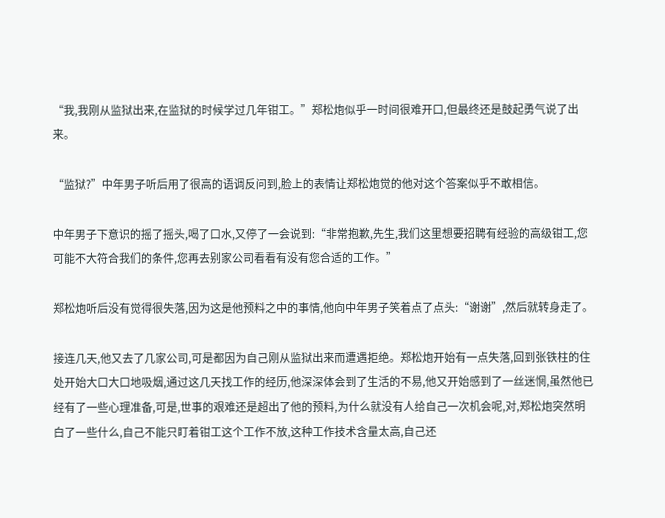“我,我刚从监狱出来,在监狱的时候学过几年钳工。”郑松炮似乎一时间很难开口,但最终还是鼓起勇气说了出来。

“监狱?”中年男子听后用了很高的语调反问到,脸上的表情让郑松炮觉的他对这个答案似乎不敢相信。

中年男子下意识的摇了摇头,喝了口水,又停了一会说到:“非常抱歉,先生,我们这里想要招聘有经验的高级钳工,您可能不大符合我们的条件,您再去别家公司看看有没有您合适的工作。”

郑松炮听后没有觉得很失落,因为这是他预料之中的事情,他向中年男子笑着点了点头:“谢谢”,然后就转身走了。

接连几天,他又去了几家公司,可是都因为自己刚从监狱出来而遭遇拒绝。郑松炮开始有一点失落,回到张铁柱的住处开始大口大口地吸烟,通过这几天找工作的经历,他深深体会到了生活的不易,他又开始感到了一丝迷惘,虽然他已经有了一些心理准备,可是,世事的艰难还是超出了他的预料,为什么就没有人给自己一次机会呢,对,郑松炮突然明白了一些什么,自己不能只盯着钳工这个工作不放,这种工作技术含量太高,自己还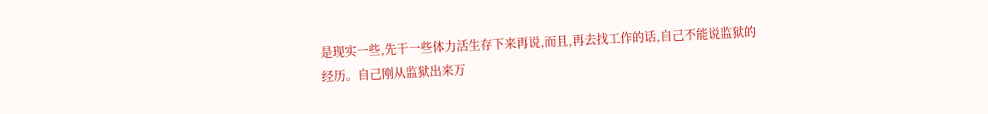是现实一些,先干一些体力活生存下来再说,而且,再去找工作的话,自己不能说监狱的经历。自己刚从监狱出来万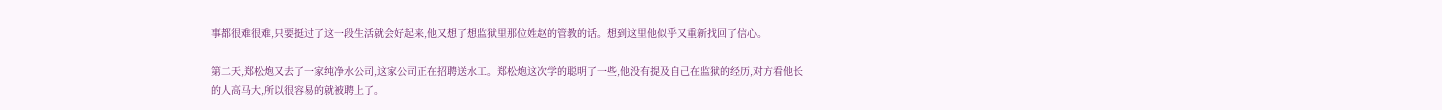事都很难很难,只要挺过了这一段生活就会好起来,他又想了想监狱里那位姓赵的管教的话。想到这里他似乎又重新找回了信心。

第二天,郑松炮又去了一家纯净水公司,这家公司正在招聘送水工。郑松炮这次学的聪明了一些,他没有提及自己在监狱的经历,对方看他长的人高马大,所以很容易的就被聘上了。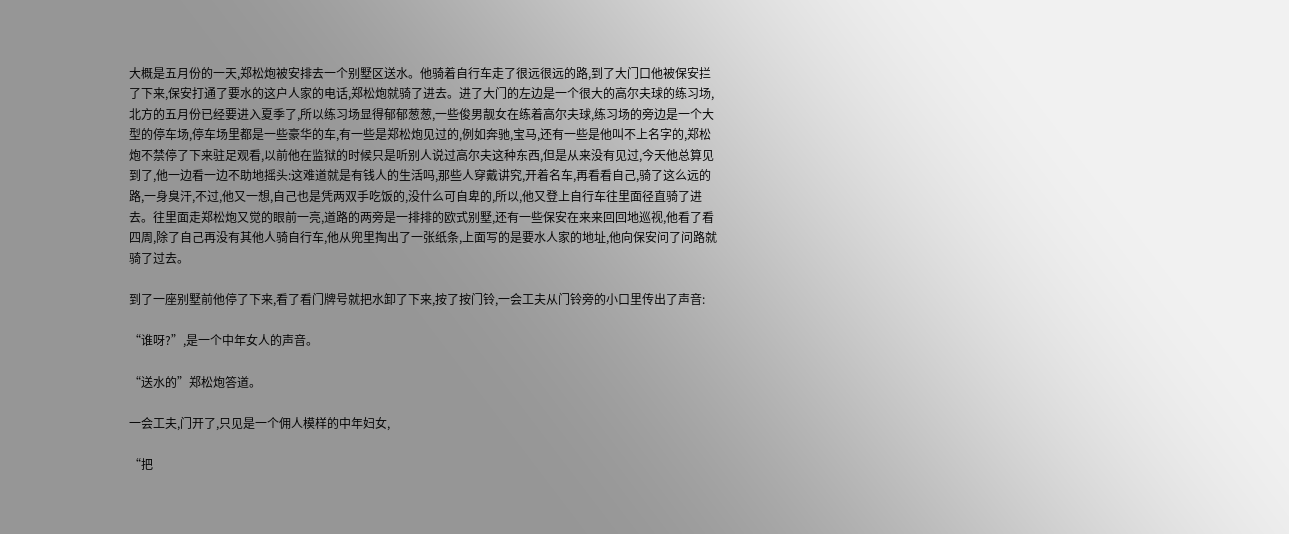大概是五月份的一天,郑松炮被安排去一个别墅区送水。他骑着自行车走了很远很远的路,到了大门口他被保安拦了下来,保安打通了要水的这户人家的电话,郑松炮就骑了进去。进了大门的左边是一个很大的高尔夫球的练习场,北方的五月份已经要进入夏季了,所以练习场显得郁郁葱葱,一些俊男靓女在练着高尔夫球,练习场的旁边是一个大型的停车场,停车场里都是一些豪华的车,有一些是郑松炮见过的,例如奔驰,宝马,还有一些是他叫不上名字的,郑松炮不禁停了下来驻足观看,以前他在监狱的时候只是听别人说过高尔夫这种东西,但是从来没有见过,今天他总算见到了,他一边看一边不助地摇头:这难道就是有钱人的生活吗,那些人穿戴讲究,开着名车,再看看自己,骑了这么远的路,一身臭汗,不过,他又一想,自己也是凭两双手吃饭的,没什么可自卑的,所以,他又登上自行车往里面径直骑了进去。往里面走郑松炮又觉的眼前一亮,道路的两旁是一排排的欧式别墅,还有一些保安在来来回回地巡视,他看了看四周,除了自己再没有其他人骑自行车,他从兜里掏出了一张纸条,上面写的是要水人家的地址,他向保安问了问路就骑了过去。

到了一座别墅前他停了下来,看了看门牌号就把水卸了下来,按了按门铃,一会工夫从门铃旁的小口里传出了声音:

“谁呀?”,是一个中年女人的声音。

“送水的”郑松炮答道。

一会工夫,门开了,只见是一个佣人模样的中年妇女,

“把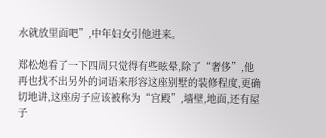水就放里面吧”,中年妇女引他进来。

郑松炮看了一下四周只觉得有些眩晕,除了“奢侈”,他再也找不出另外的词语来形容这座别墅的装修程度,更确切地讲,这座房子应该被称为“宫殿”,墙壁,地面,还有屋子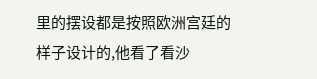里的摆设都是按照欧洲宫廷的样子设计的,他看了看沙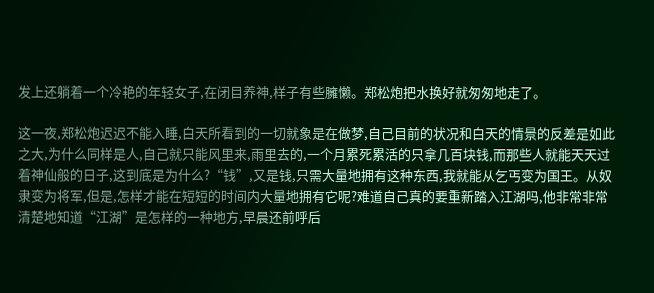发上还躺着一个冷艳的年轻女子,在闭目养神,样子有些臃懒。郑松炮把水换好就匆匆地走了。

这一夜,郑松炮迟迟不能入睡,白天所看到的一切就象是在做梦,自己目前的状况和白天的情景的反差是如此之大,为什么同样是人,自己就只能风里来,雨里去的,一个月累死累活的只拿几百块钱,而那些人就能天天过着神仙般的日子,这到底是为什么?“钱”,又是钱,只需大量地拥有这种东西,我就能从乞丐变为国王。从奴隶变为将军,但是,怎样才能在短短的时间内大量地拥有它呢?难道自己真的要重新踏入江湖吗,他非常非常清楚地知道“江湖”是怎样的一种地方,早晨还前呼后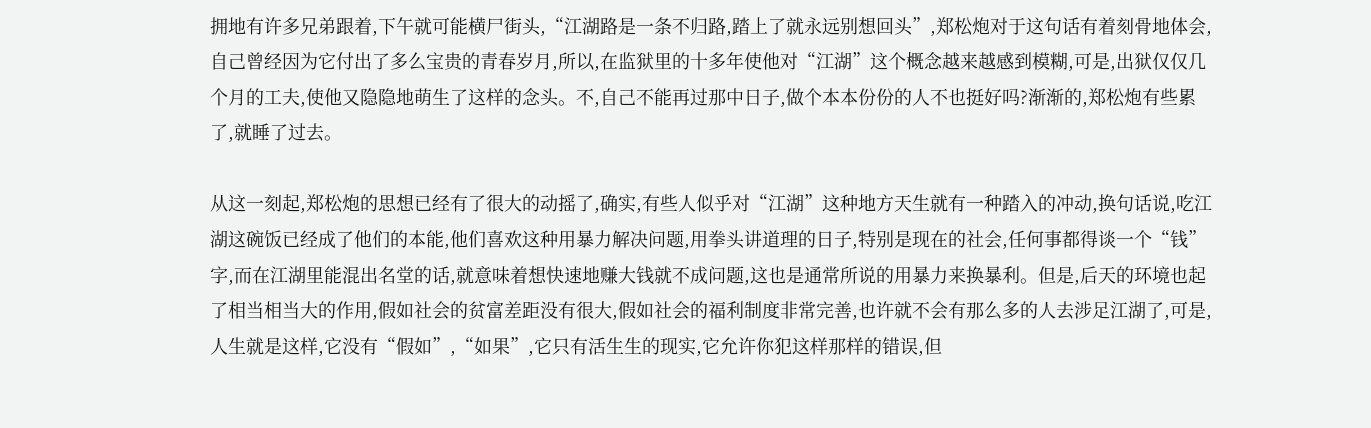拥地有许多兄弟跟着,下午就可能横尸街头,“江湖路是一条不归路,踏上了就永远别想回头”,郑松炮对于这句话有着刻骨地体会,自己曾经因为它付出了多么宝贵的青春岁月,所以,在监狱里的十多年使他对“江湖”这个概念越来越感到模糊,可是,出狱仅仅几个月的工夫,使他又隐隐地萌生了这样的念头。不,自己不能再过那中日子,做个本本份份的人不也挺好吗?渐渐的,郑松炮有些累了,就睡了过去。

从这一刻起,郑松炮的思想已经有了很大的动摇了,确实,有些人似乎对“江湖”这种地方天生就有一种踏入的冲动,换句话说,吃江湖这碗饭已经成了他们的本能,他们喜欢这种用暴力解决问题,用拳头讲道理的日子,特别是现在的社会,任何事都得谈一个“钱”字,而在江湖里能混出名堂的话,就意味着想快速地赚大钱就不成问题,这也是通常所说的用暴力来换暴利。但是,后天的环境也起了相当相当大的作用,假如社会的贫富差距没有很大,假如社会的福利制度非常完善,也许就不会有那么多的人去涉足江湖了,可是,人生就是这样,它没有“假如”,“如果”,它只有活生生的现实,它允许你犯这样那样的错误,但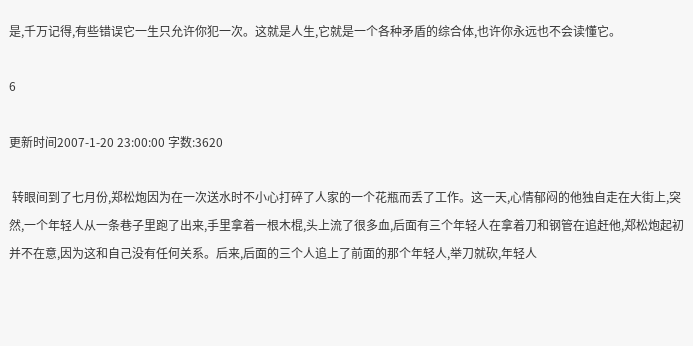是,千万记得,有些错误它一生只允许你犯一次。这就是人生,它就是一个各种矛盾的综合体,也许你永远也不会读懂它。

6

更新时间2007-1-20 23:00:00 字数:3620

 转眼间到了七月份,郑松炮因为在一次送水时不小心打碎了人家的一个花瓶而丢了工作。这一天,心情郁闷的他独自走在大街上,突然,一个年轻人从一条巷子里跑了出来,手里拿着一根木棍,头上流了很多血,后面有三个年轻人在拿着刀和钢管在追赶他,郑松炮起初并不在意,因为这和自己没有任何关系。后来,后面的三个人追上了前面的那个年轻人,举刀就砍,年轻人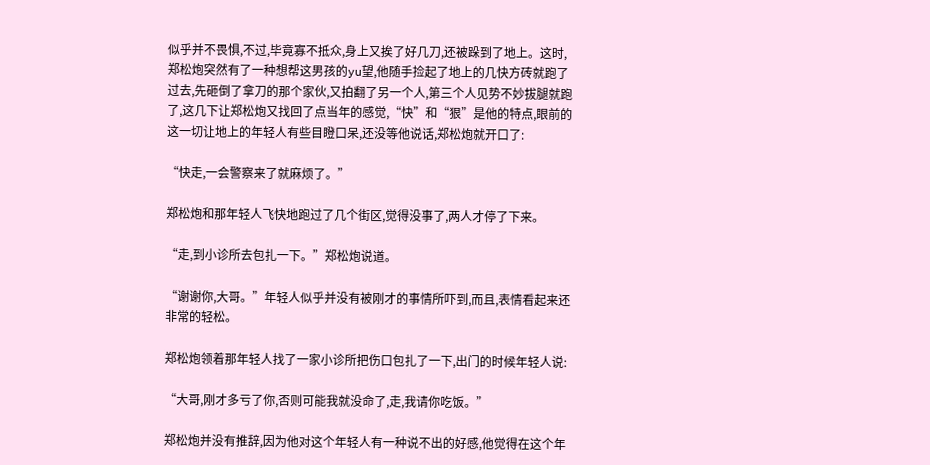似乎并不畏惧,不过,毕竟寡不抵众,身上又挨了好几刀,还被跺到了地上。这时,郑松炮突然有了一种想帮这男孩的yu望,他随手捡起了地上的几快方砖就跑了过去,先砸倒了拿刀的那个家伙,又拍翻了另一个人,第三个人见势不妙拔腿就跑了,这几下让郑松炮又找回了点当年的感觉,“快”和“狠”是他的特点,眼前的这一切让地上的年轻人有些目瞪口呆,还没等他说话,郑松炮就开口了:

“快走,一会警察来了就麻烦了。”

郑松炮和那年轻人飞快地跑过了几个街区,觉得没事了,两人才停了下来。

“走,到小诊所去包扎一下。”郑松炮说道。

“谢谢你,大哥。”年轻人似乎并没有被刚才的事情所吓到,而且,表情看起来还非常的轻松。

郑松炮领着那年轻人找了一家小诊所把伤口包扎了一下,出门的时候年轻人说:

“大哥,刚才多亏了你,否则可能我就没命了,走,我请你吃饭。”

郑松炮并没有推辞,因为他对这个年轻人有一种说不出的好感,他觉得在这个年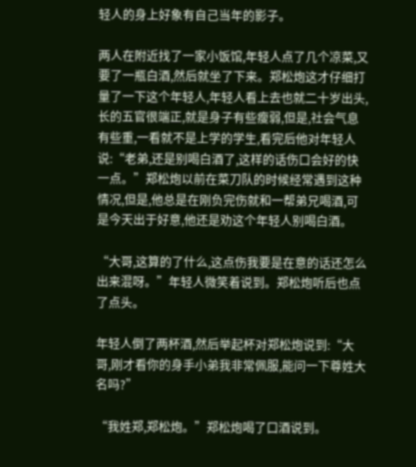轻人的身上好象有自己当年的影子。

两人在附近找了一家小饭馆,年轻人点了几个凉菜,又要了一瓶白酒,然后就坐了下来。郑松炮这才仔细打量了一下这个年轻人,年轻人看上去也就二十岁出头,长的五官很端正,就是身子有些瘦弱,但是,社会气息有些重,一看就不是上学的学生,看完后他对年轻人说:“老弟,还是别喝白酒了,这样的话伤口会好的快一点。”郑松炮以前在菜刀队的时候经常遇到这种情况,但是,他总是在刚负完伤就和一帮弟兄喝酒,可是今天出于好意,他还是劝这个年轻人别喝白酒。

“大哥,这算的了什么,这点伤我要是在意的话还怎么出来混呀。”年轻人微笑着说到。郑松炮听后也点了点头。

年轻人倒了两杯酒,然后举起杯对郑松炮说到:“大哥,刚才看你的身手小弟我非常佩服,能问一下尊姓大名吗?”

“我姓郑,郑松炮。”郑松炮喝了口酒说到。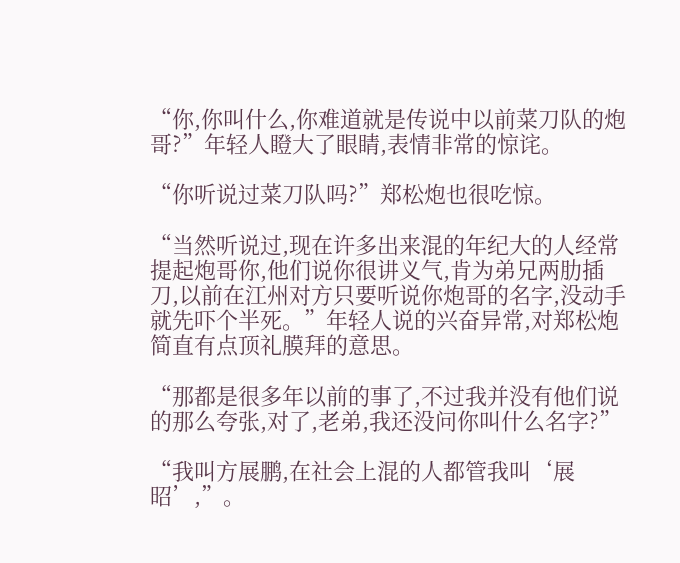“你,你叫什么,你难道就是传说中以前菜刀队的炮哥?”年轻人瞪大了眼睛,表情非常的惊诧。

“你听说过菜刀队吗?”郑松炮也很吃惊。

“当然听说过,现在许多出来混的年纪大的人经常提起炮哥你,他们说你很讲义气,肯为弟兄两肋插刀,以前在江州对方只要听说你炮哥的名字,没动手就先吓个半死。”年轻人说的兴奋异常,对郑松炮简直有点顶礼膜拜的意思。

“那都是很多年以前的事了,不过我并没有他们说的那么夸张,对了,老弟,我还没问你叫什么名字?”

“我叫方展鹏,在社会上混的人都管我叫‘展昭’,”。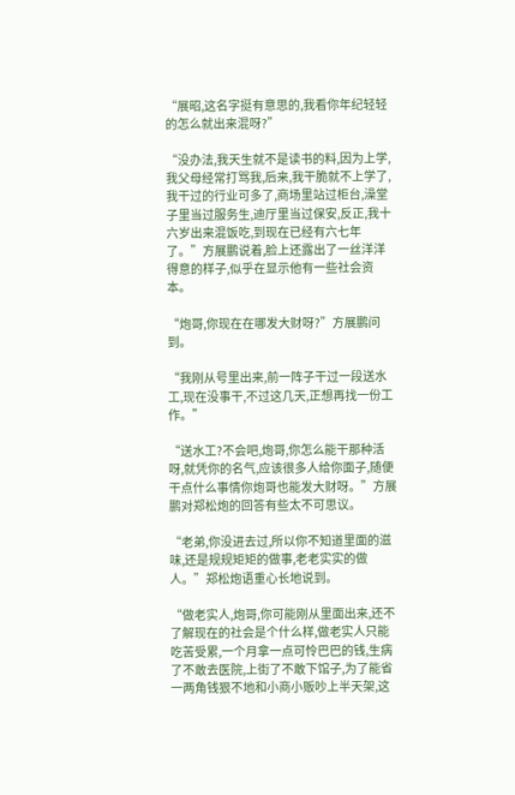“展昭,这名字挺有意思的,我看你年纪轻轻的怎么就出来混呀?”

“没办法,我天生就不是读书的料,因为上学,我父母经常打骂我,后来,我干脆就不上学了,我干过的行业可多了,商场里站过柜台,澡堂子里当过服务生,迪厅里当过保安,反正,我十六岁出来混饭吃,到现在已经有六七年了。”方展鹏说着,脸上还露出了一丝洋洋得意的样子,似乎在显示他有一些社会资本。

“炮哥,你现在在哪发大财呀?”方展鹏问到。

“我刚从号里出来,前一阵子干过一段送水工,现在没事干,不过这几天,正想再找一份工作。”

“送水工?不会吧,炮哥,你怎么能干那种活呀,就凭你的名气,应该很多人给你面子,随便干点什么事情你炮哥也能发大财呀。”方展鹏对郑松炮的回答有些太不可思议。

“老弟,你没进去过,所以你不知道里面的滋味,还是规规矩矩的做事,老老实实的做人。”郑松炮语重心长地说到。

“做老实人,炮哥,你可能刚从里面出来,还不了解现在的社会是个什么样,做老实人只能吃苦受累,一个月拿一点可怜巴巴的钱,生病了不敢去医院,上街了不敢下馆子,为了能省一两角钱狠不地和小商小贩吵上半天架,这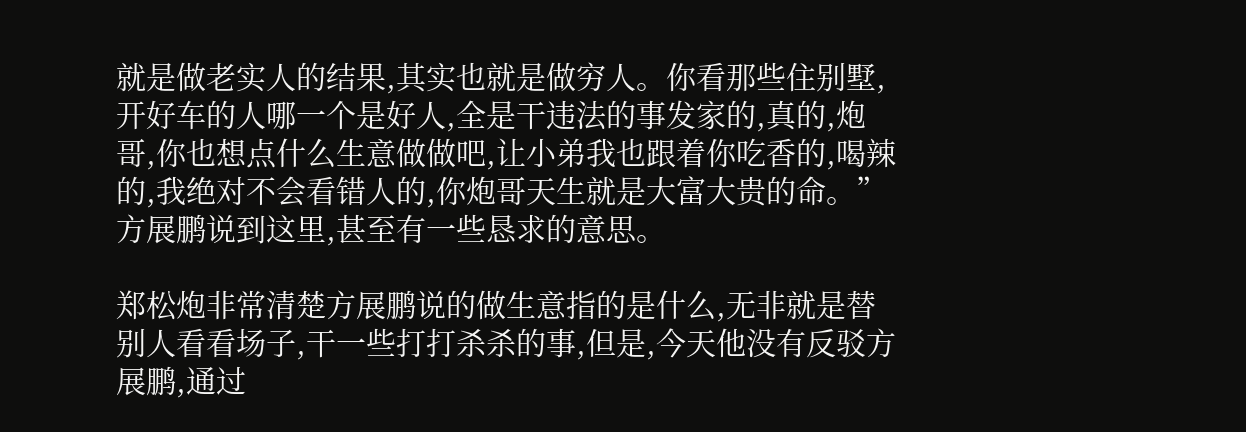就是做老实人的结果,其实也就是做穷人。你看那些住别墅,开好车的人哪一个是好人,全是干违法的事发家的,真的,炮哥,你也想点什么生意做做吧,让小弟我也跟着你吃香的,喝辣的,我绝对不会看错人的,你炮哥天生就是大富大贵的命。”方展鹏说到这里,甚至有一些恳求的意思。

郑松炮非常清楚方展鹏说的做生意指的是什么,无非就是替别人看看场子,干一些打打杀杀的事,但是,今天他没有反驳方展鹏,通过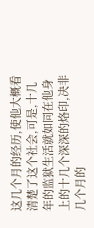这几个月的经历,使他大概看清楚了这个社会,可是,十几年的监狱生活就如同在他身上的十几个深深的烙印,决非几个月的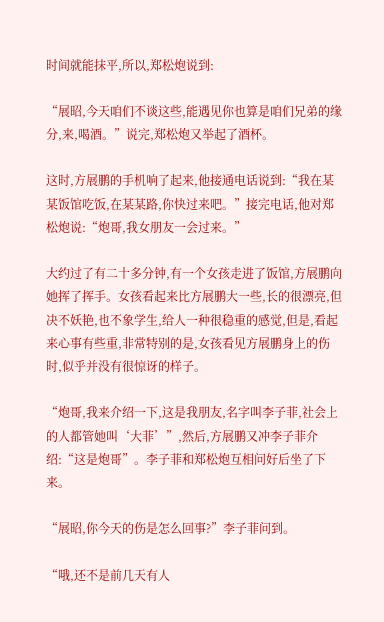时间就能抹平,所以,郑松炮说到:

“展昭,今天咱们不谈这些,能遇见你也算是咱们兄弟的缘分,来,喝酒。”说完,郑松炮又举起了酒杯。

这时,方展鹏的手机响了起来,他接通电话说到:“我在某某饭馆吃饭,在某某路,你快过来吧。”接完电话,他对郑松炮说:“炮哥,我女朋友一会过来。”

大约过了有二十多分钟,有一个女孩走进了饭馆,方展鹏向她挥了挥手。女孩看起来比方展鹏大一些,长的很漂亮,但决不妖艳,也不象学生,给人一种很稳重的感觉,但是,看起来心事有些重,非常特别的是,女孩看见方展鹏身上的伤时,似乎并没有很惊讶的样子。

“炮哥,我来介绍一下,这是我朋友,名字叫李子菲,社会上的人都管她叫‘大菲’”,然后,方展鹏又冲李子菲介绍:“这是炮哥”。李子菲和郑松炮互相问好后坐了下来。

“展昭,你今天的伤是怎么回事?”李子菲问到。

“哦,还不是前几天有人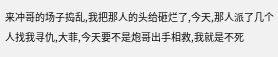来冲哥的场子捣乱,我把那人的头给砸烂了,今天,那人派了几个人找我寻仇,大菲,今天要不是炮哥出手相救,我就是不死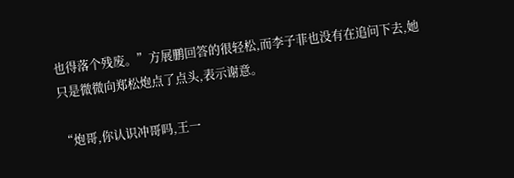也得落个残废。”方展鹏回答的很轻松,而李子菲也没有在追问下去,她只是微微向郑松炮点了点头,表示谢意。

“炮哥,你认识冲哥吗,王一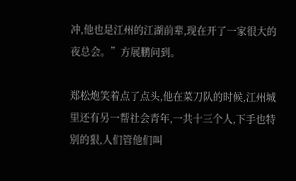冲,他也是江州的江湖前辈,现在开了一家很大的夜总会。”方展鹏问到。

郑松炮笑着点了点头,他在菜刀队的时候,江州城里还有另一帮社会青年,一共十三个人,下手也特别的狠,人们管他们叫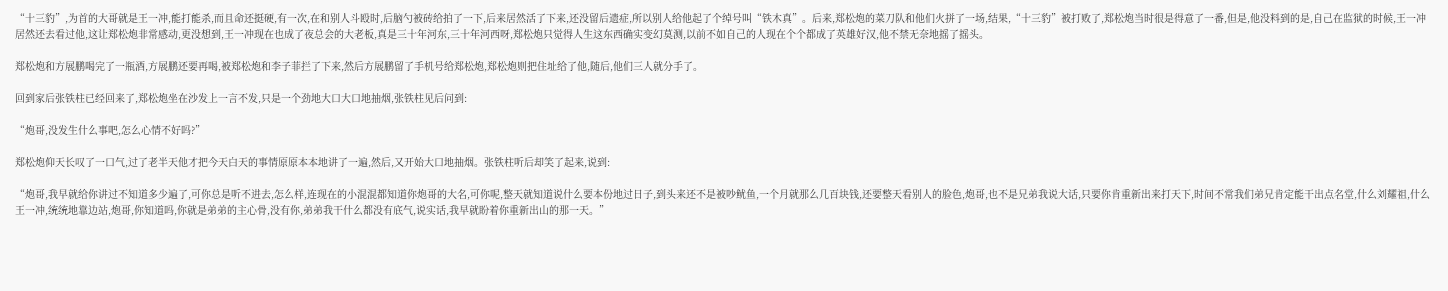“十三豹”,为首的大哥就是王一冲,能打能杀,而且命还挺硬,有一次,在和别人斗殴时,后脑勺被砖给拍了一下,后来居然活了下来,还没留后遗症,所以别人给他起了个绰号叫“铁木真”。后来,郑松炮的菜刀队和他们火拼了一场,结果,“十三豹”被打败了,郑松炮当时很是得意了一番,但是,他没料到的是,自己在监狱的时候,王一冲居然还去看过他,这让郑松炮非常感动,更没想到,王一冲现在也成了夜总会的大老板,真是三十年河东,三十年河西呀,郑松炮只觉得人生这东西确实变幻莫测,以前不如自己的人现在个个都成了英雄好汉,他不禁无奈地摇了摇头。

郑松炮和方展鹏喝完了一瓶酒,方展鹏还要再喝,被郑松炮和李子菲拦了下来,然后方展鹏留了手机号给郑松炮,郑松炮则把住址给了他,随后,他们三人就分手了。

回到家后张铁柱已经回来了,郑松炮坐在沙发上一言不发,只是一个劲地大口大口地抽烟,张铁柱见后问到:

“炮哥,没发生什么事吧,怎么心情不好吗?”

郑松炮仰天长叹了一口气,过了老半天他才把今天白天的事情原原本本地讲了一遍,然后,又开始大口地抽烟。张铁柱听后却笑了起来,说到:

“炮哥,我早就给你讲过不知道多少遍了,可你总是听不进去,怎么样,连现在的小混混都知道你炮哥的大名,可你呢,整天就知道说什么要本份地过日子,到头来还不是被吵鱿鱼,一个月就那么几百块钱,还要整天看别人的脸色,炮哥,也不是兄弟我说大话,只要你肯重新出来打天下,时间不常我们弟兄肯定能干出点名堂,什么刘耀祖,什么王一冲,统统地靠边站,炮哥,你知道吗,你就是弟弟的主心骨,没有你,弟弟我干什么都没有底气,说实话,我早就盼着你重新出山的那一天。”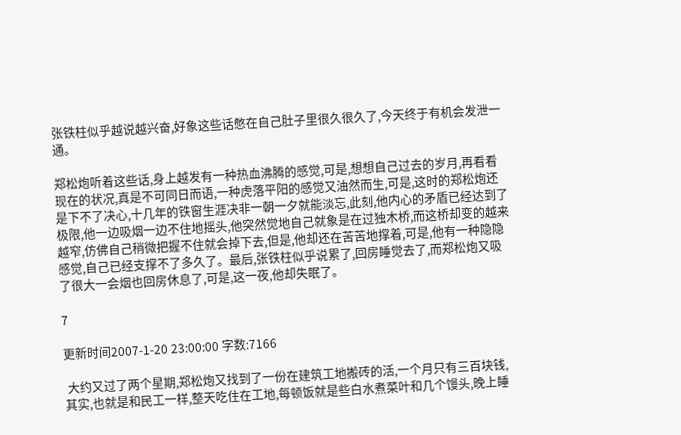张铁柱似乎越说越兴奋,好象这些话憋在自己肚子里很久很久了,今天终于有机会发泄一通。

郑松炮听着这些话,身上越发有一种热血沸腾的感觉,可是,想想自己过去的岁月,再看看现在的状况,真是不可同日而语,一种虎落平阳的感觉又油然而生,可是,这时的郑松炮还是下不了决心,十几年的铁窗生涯决非一朝一夕就能淡忘,此刻,他内心的矛盾已经达到了极限,他一边吸烟一边不住地摇头,他突然觉地自己就象是在过独木桥,而这桥却变的越来越窄,仿佛自己稍微把握不住就会掉下去,但是,他却还在苦苦地撑着,可是,他有一种隐隐感觉,自己已经支撑不了多久了。最后,张铁柱似乎说累了,回房睡觉去了,而郑松炮又吸了很大一会烟也回房休息了,可是,这一夜,他却失眠了。

7

更新时间2007-1-20 23:00:00 字数:7166

 大约又过了两个星期,郑松炮又找到了一份在建筑工地搬砖的活,一个月只有三百块钱,其实,也就是和民工一样,整天吃住在工地,每顿饭就是些白水煮菜叶和几个馒头,晚上睡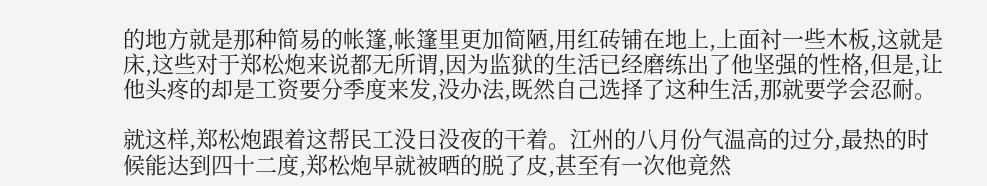的地方就是那种简易的帐篷,帐篷里更加简陋,用红砖铺在地上,上面衬一些木板,这就是床,这些对于郑松炮来说都无所谓,因为监狱的生活已经磨练出了他坚强的性格,但是,让他头疼的却是工资要分季度来发,没办法,既然自己选择了这种生活,那就要学会忍耐。

就这样,郑松炮跟着这帮民工没日没夜的干着。江州的八月份气温高的过分,最热的时候能达到四十二度,郑松炮早就被晒的脱了皮,甚至有一次他竟然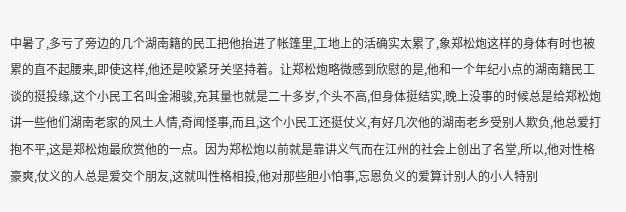中暑了,多亏了旁边的几个湖南籍的民工把他抬进了帐篷里,工地上的活确实太累了,象郑松炮这样的身体有时也被累的直不起腰来,即使这样,他还是咬紧牙关坚持着。让郑松炮略微感到欣慰的是,他和一个年纪小点的湖南籍民工谈的挺投缘,这个小民工名叫金湘骏,充其量也就是二十多岁,个头不高,但身体挺结实,晚上没事的时候总是给郑松炮讲一些他们湖南老家的风土人情,奇闻怪事,而且,这个小民工还挺仗义,有好几次他的湖南老乡受别人欺负,他总爱打抱不平,这是郑松炮最欣赏他的一点。因为郑松炮以前就是靠讲义气而在江州的社会上创出了名堂,所以,他对性格豪爽,仗义的人总是爱交个朋友,这就叫性格相投,他对那些胆小怕事,忘恩负义的爱算计别人的小人特别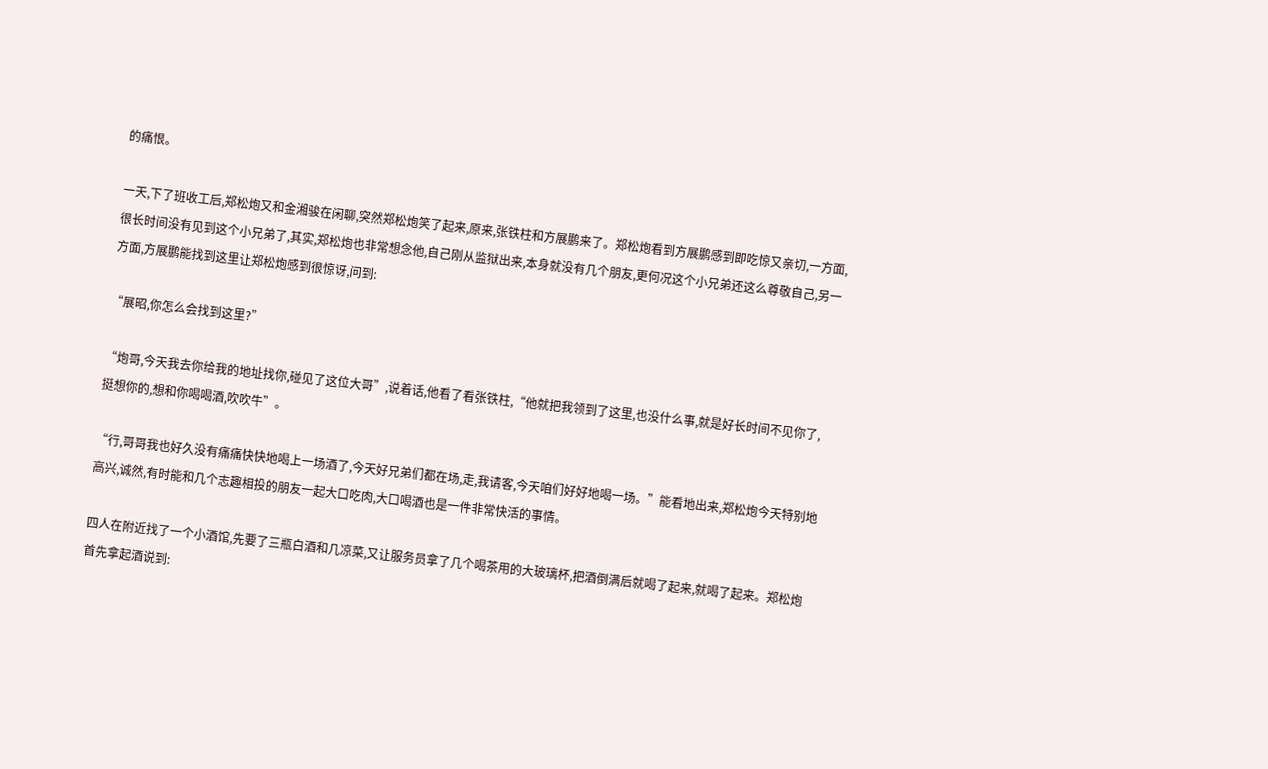的痛恨。

一天,下了班收工后,郑松炮又和金湘骏在闲聊,突然郑松炮笑了起来,原来,张铁柱和方展鹏来了。郑松炮看到方展鹏感到即吃惊又亲切,一方面,很长时间没有见到这个小兄弟了,其实,郑松炮也非常想念他,自己刚从监狱出来,本身就没有几个朋友,更何况这个小兄弟还这么尊敬自己,另一方面,方展鹏能找到这里让郑松炮感到很惊讶,问到:

“展昭,你怎么会找到这里?”

“炮哥,今天我去你给我的地址找你,碰见了这位大哥”,说着话,他看了看张铁柱,“他就把我领到了这里,也没什么事,就是好长时间不见你了,挺想你的,想和你喝喝酒,吹吹牛”。

“行,哥哥我也好久没有痛痛快快地喝上一场酒了,今天好兄弟们都在场,走,我请客,今天咱们好好地喝一场。”能看地出来,郑松炮今天特别地高兴,诚然,有时能和几个志趣相投的朋友一起大口吃肉,大口喝酒也是一件非常快活的事情。

四人在附近找了一个小酒馆,先要了三瓶白酒和几凉菜,又让服务员拿了几个喝茶用的大玻璃杯,把酒倒满后就喝了起来,就喝了起来。郑松炮首先拿起酒说到: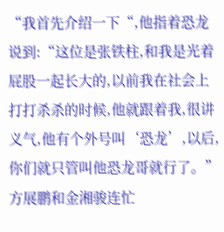“我首先介绍一下“,他指着恐龙说到:“这位是张铁柱,和我是光着屁股一起长大的,以前我在社会上打打杀杀的时候,他就跟着我,很讲义气,他有个外号叫‘恐龙’,以后,你们就只管叫他恐龙哥就行了。”方展鹏和金湘骏连忙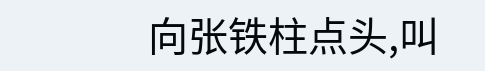向张铁柱点头,叫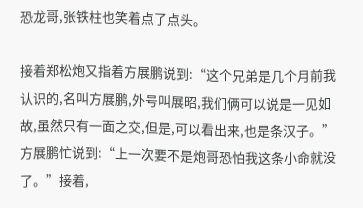恐龙哥,张铁柱也笑着点了点头。

接着郑松炮又指着方展鹏说到:“这个兄弟是几个月前我认识的,名叫方展鹏,外号叫展昭,我们俩可以说是一见如故,虽然只有一面之交,但是,可以看出来,也是条汉子。”方展鹏忙说到:“上一次要不是炮哥恐怕我这条小命就没了。”接着,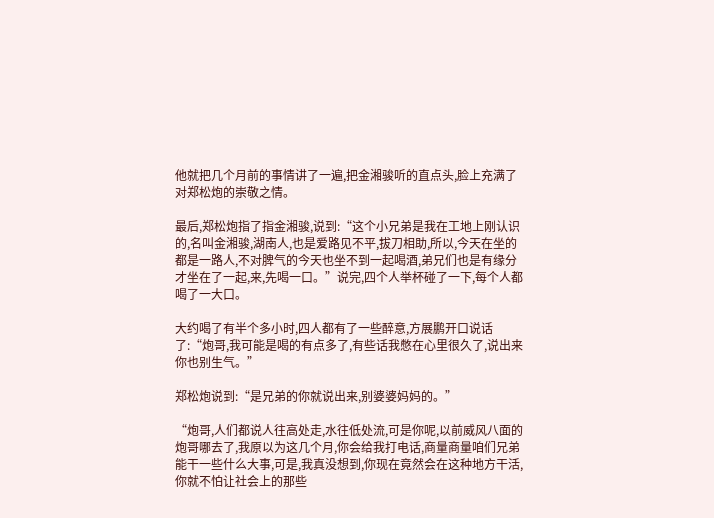他就把几个月前的事情讲了一遍,把金湘骏听的直点头,脸上充满了对郑松炮的崇敬之情。

最后,郑松炮指了指金湘骏,说到:“这个小兄弟是我在工地上刚认识的,名叫金湘骏,湖南人,也是爱路见不平,拔刀相助,所以,今天在坐的都是一路人,不对脾气的今天也坐不到一起喝酒,弟兄们也是有缘分才坐在了一起,来,先喝一口。”说完,四个人举杯碰了一下,每个人都喝了一大口。

大约喝了有半个多小时,四人都有了一些醉意,方展鹏开口说话了:“炮哥,我可能是喝的有点多了,有些话我憋在心里很久了,说出来你也别生气。”

郑松炮说到:“是兄弟的你就说出来,别婆婆妈妈的。”

“炮哥,人们都说人往高处走,水往低处流,可是你呢,以前威风八面的炮哥哪去了,我原以为这几个月,你会给我打电话,商量商量咱们兄弟能干一些什么大事,可是,我真没想到,你现在竟然会在这种地方干活,你就不怕让社会上的那些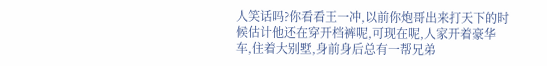人笑话吗?你看看王一冲,以前你炮哥出来打天下的时候估计他还在穿开档裤呢,可现在呢,人家开着豪华车,住着大别墅,身前身后总有一帮兄弟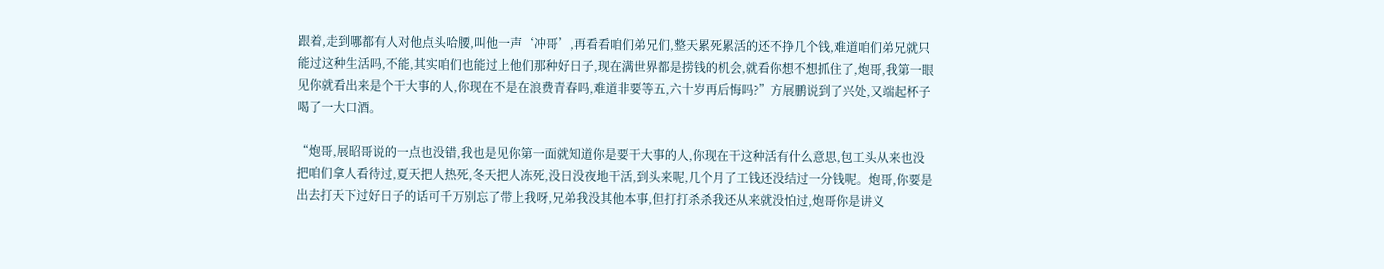跟着,走到哪都有人对他点头哈腰,叫他一声‘冲哥’,再看看咱们弟兄们,整天累死累活的还不挣几个钱,难道咱们弟兄就只能过这种生活吗,不能,其实咱们也能过上他们那种好日子,现在满世界都是捞钱的机会,就看你想不想抓住了,炮哥,我第一眼见你就看出来是个干大事的人,你现在不是在浪费青春吗,难道非要等五,六十岁再后悔吗?”方展鹏说到了兴处,又端起杯子喝了一大口酒。

“炮哥,展昭哥说的一点也没错,我也是见你第一面就知道你是要干大事的人,你现在干这种活有什么意思,包工头从来也没把咱们拿人看待过,夏天把人热死,冬天把人冻死,没日没夜地干活,到头来呢,几个月了工钱还没结过一分钱呢。炮哥,你要是出去打天下过好日子的话可千万别忘了带上我呀,兄弟我没其他本事,但打打杀杀我还从来就没怕过,炮哥你是讲义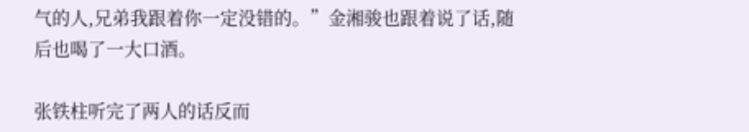气的人,兄弟我跟着你一定没错的。”金湘骏也跟着说了话,随后也喝了一大口酒。

张铁柱听完了两人的话反而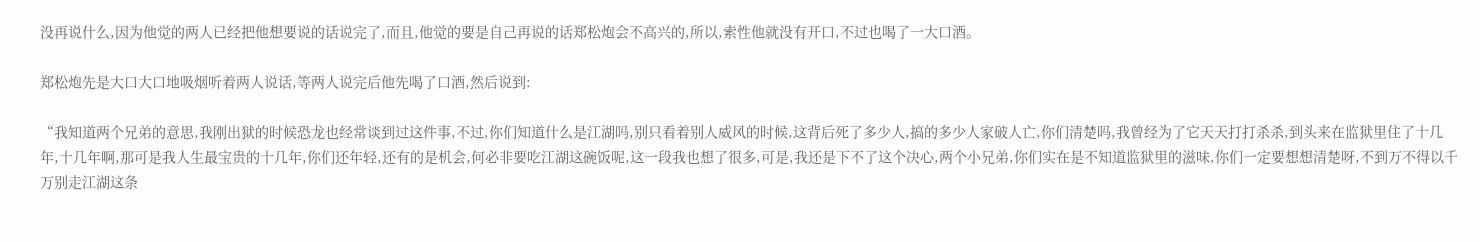没再说什么,因为他觉的两人已经把他想要说的话说完了,而且,他觉的要是自己再说的话郑松炮会不高兴的,所以,索性他就没有开口,不过也喝了一大口酒。

郑松炮先是大口大口地吸烟听着两人说话,等两人说完后他先喝了口酒,然后说到:

“我知道两个兄弟的意思,我刚出狱的时候恐龙也经常谈到过这件事,不过,你们知道什么是江湖吗,别只看着别人威风的时候,这背后死了多少人,搞的多少人家破人亡,你们清楚吗,我曾经为了它天天打打杀杀,到头来在监狱里住了十几年,十几年啊,那可是我人生最宝贵的十几年,你们还年轻,还有的是机会,何必非要吃江湖这碗饭呢,这一段我也想了很多,可是,我还是下不了这个决心,两个小兄弟,你们实在是不知道监狱里的滋味,你们一定要想想清楚呀,不到万不得以千万别走江湖这条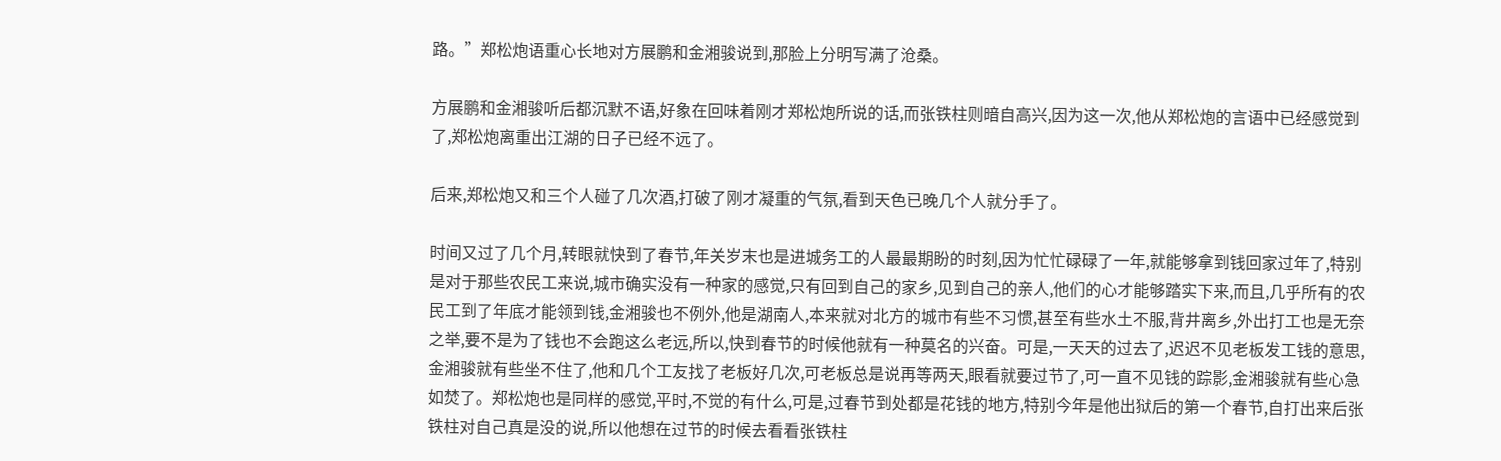路。”郑松炮语重心长地对方展鹏和金湘骏说到,那脸上分明写满了沧桑。

方展鹏和金湘骏听后都沉默不语,好象在回味着刚才郑松炮所说的话,而张铁柱则暗自高兴,因为这一次,他从郑松炮的言语中已经感觉到了,郑松炮离重出江湖的日子已经不远了。

后来,郑松炮又和三个人碰了几次酒,打破了刚才凝重的气氛,看到天色已晚几个人就分手了。

时间又过了几个月,转眼就快到了春节,年关岁末也是进城务工的人最最期盼的时刻,因为忙忙碌碌了一年,就能够拿到钱回家过年了,特别是对于那些农民工来说,城市确实没有一种家的感觉,只有回到自己的家乡,见到自己的亲人,他们的心才能够踏实下来,而且,几乎所有的农民工到了年底才能领到钱,金湘骏也不例外,他是湖南人,本来就对北方的城市有些不习惯,甚至有些水土不服,背井离乡,外出打工也是无奈之举,要不是为了钱也不会跑这么老远,所以,快到春节的时候他就有一种莫名的兴奋。可是,一天天的过去了,迟迟不见老板发工钱的意思,金湘骏就有些坐不住了,他和几个工友找了老板好几次,可老板总是说再等两天,眼看就要过节了,可一直不见钱的踪影,金湘骏就有些心急如焚了。郑松炮也是同样的感觉,平时,不觉的有什么,可是,过春节到处都是花钱的地方,特别今年是他出狱后的第一个春节,自打出来后张铁柱对自己真是没的说,所以他想在过节的时候去看看张铁柱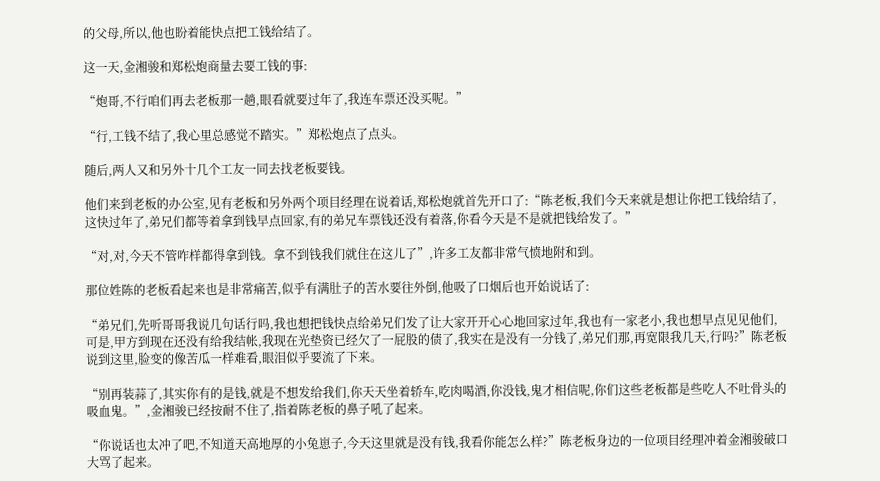的父母,所以,他也盼着能快点把工钱给结了。

这一天,金湘骏和郑松炮商量去要工钱的事:

“炮哥,不行咱们再去老板那一趟,眼看就要过年了,我连车票还没买呢。”

“行,工钱不结了,我心里总感觉不踏实。”郑松炮点了点头。

随后,两人又和另外十几个工友一同去找老板要钱。

他们来到老板的办公室,见有老板和另外两个项目经理在说着话,郑松炮就首先开口了:“陈老板,我们今天来就是想让你把工钱给结了,这快过年了,弟兄们都等着拿到钱早点回家,有的弟兄车票钱还没有着落,你看今天是不是就把钱给发了。”

“对,对,今天不管咋样都得拿到钱。拿不到钱我们就住在这儿了”,许多工友都非常气愤地附和到。

那位姓陈的老板看起来也是非常痛苦,似乎有满肚子的苦水要往外倒,他吸了口烟后也开始说话了:

“弟兄们,先听哥哥我说几句话行吗,我也想把钱快点给弟兄们发了让大家开开心心地回家过年,我也有一家老小,我也想早点见见他们,可是,甲方到现在还没有给我结帐,我现在光垫资已经欠了一屁股的债了,我实在是没有一分钱了,弟兄们那,再宽限我几天,行吗?”陈老板说到这里,脸变的像苦瓜一样难看,眼泪似乎要流了下来。

“别再装蒜了,其实你有的是钱,就是不想发给我们,你天天坐着轿车,吃肉喝酒,你没钱,鬼才相信呢,你们这些老板都是些吃人不吐骨头的吸血鬼。”,金湘骏已经按耐不住了,指着陈老板的鼻子吼了起来。

“你说话也太冲了吧,不知道天高地厚的小兔崽子,今天这里就是没有钱,我看你能怎么样?”陈老板身边的一位项目经理冲着金湘骏破口大骂了起来。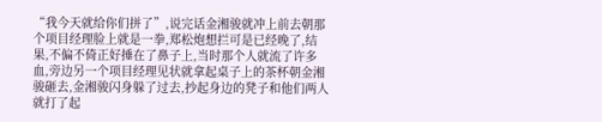“我今天就给你们拼了”,说完话金湘骏就冲上前去朝那个项目经理脸上就是一拳,郑松炮想拦可是已经晚了,结果,不偏不倚正好捶在了鼻子上,当时那个人就流了许多血,旁边另一个项目经理见状就拿起桌子上的茶杯朝金湘骏砸去,金湘骏闪身躲了过去,抄起身边的凳子和他们两人就打了起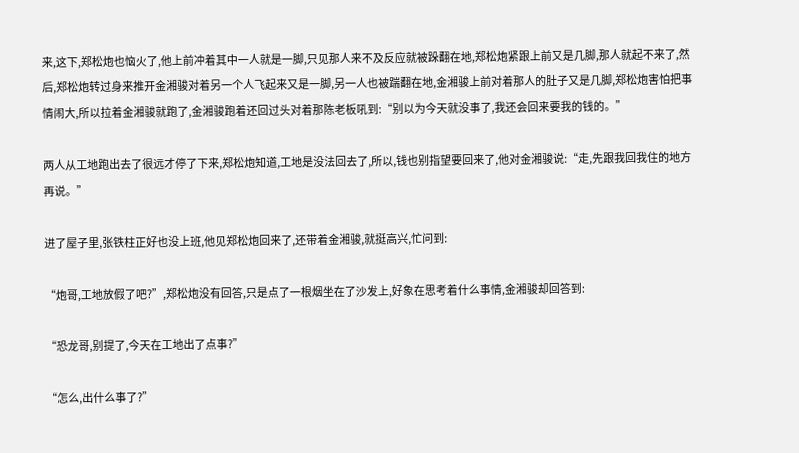来,这下,郑松炮也恼火了,他上前冲着其中一人就是一脚,只见那人来不及反应就被跺翻在地,郑松炮紧跟上前又是几脚,那人就起不来了,然后,郑松炮转过身来推开金湘骏对着另一个人飞起来又是一脚,另一人也被踹翻在地,金湘骏上前对着那人的肚子又是几脚,郑松炮害怕把事情闹大,所以拉着金湘骏就跑了,金湘骏跑着还回过头对着那陈老板吼到:“别以为今天就没事了,我还会回来要我的钱的。”

两人从工地跑出去了很远才停了下来,郑松炮知道,工地是没法回去了,所以,钱也别指望要回来了,他对金湘骏说:“走,先跟我回我住的地方再说。”

进了屋子里,张铁柱正好也没上班,他见郑松炮回来了,还带着金湘骏,就挺高兴,忙问到:

“炮哥,工地放假了吧?”,郑松炮没有回答,只是点了一根烟坐在了沙发上,好象在思考着什么事情,金湘骏却回答到:

“恐龙哥,别提了,今天在工地出了点事?”

“怎么,出什么事了?”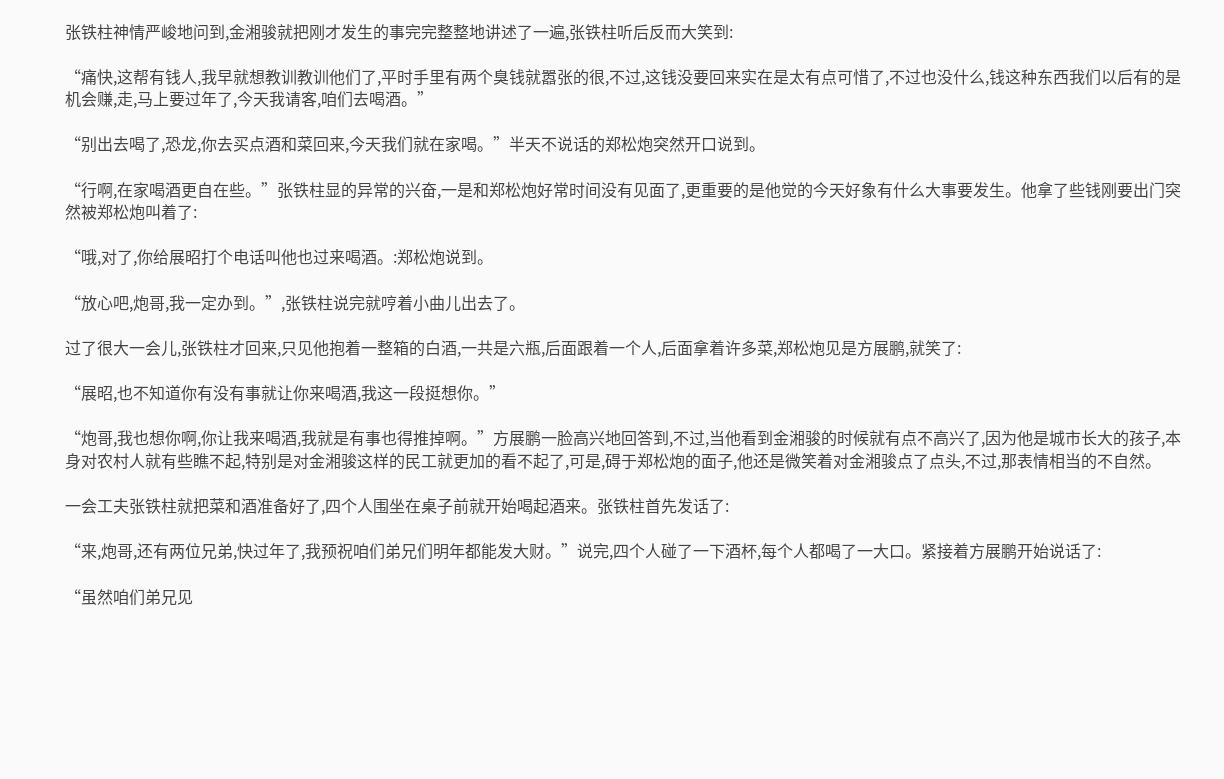张铁柱神情严峻地问到,金湘骏就把刚才发生的事完完整整地讲述了一遍,张铁柱听后反而大笑到:

“痛快,这帮有钱人,我早就想教训教训他们了,平时手里有两个臭钱就嚣张的很,不过,这钱没要回来实在是太有点可惜了,不过也没什么,钱这种东西我们以后有的是机会赚,走,马上要过年了,今天我请客,咱们去喝酒。”

“别出去喝了,恐龙,你去买点酒和菜回来,今天我们就在家喝。”半天不说话的郑松炮突然开口说到。

“行啊,在家喝酒更自在些。”张铁柱显的异常的兴奋,一是和郑松炮好常时间没有见面了,更重要的是他觉的今天好象有什么大事要发生。他拿了些钱刚要出门突然被郑松炮叫着了:

“哦,对了,你给展昭打个电话叫他也过来喝酒。:郑松炮说到。

“放心吧,炮哥,我一定办到。”,张铁柱说完就哼着小曲儿出去了。

过了很大一会儿,张铁柱才回来,只见他抱着一整箱的白酒,一共是六瓶,后面跟着一个人,后面拿着许多菜,郑松炮见是方展鹏,就笑了:

“展昭,也不知道你有没有事就让你来喝酒,我这一段挺想你。”

“炮哥,我也想你啊,你让我来喝酒,我就是有事也得推掉啊。”方展鹏一脸高兴地回答到,不过,当他看到金湘骏的时候就有点不高兴了,因为他是城市长大的孩子,本身对农村人就有些瞧不起,特别是对金湘骏这样的民工就更加的看不起了,可是,碍于郑松炮的面子,他还是微笑着对金湘骏点了点头,不过,那表情相当的不自然。

一会工夫张铁柱就把菜和酒准备好了,四个人围坐在桌子前就开始喝起酒来。张铁柱首先发话了:

“来,炮哥,还有两位兄弟,快过年了,我预祝咱们弟兄们明年都能发大财。”说完,四个人碰了一下酒杯,每个人都喝了一大口。紧接着方展鹏开始说话了:

“虽然咱们弟兄见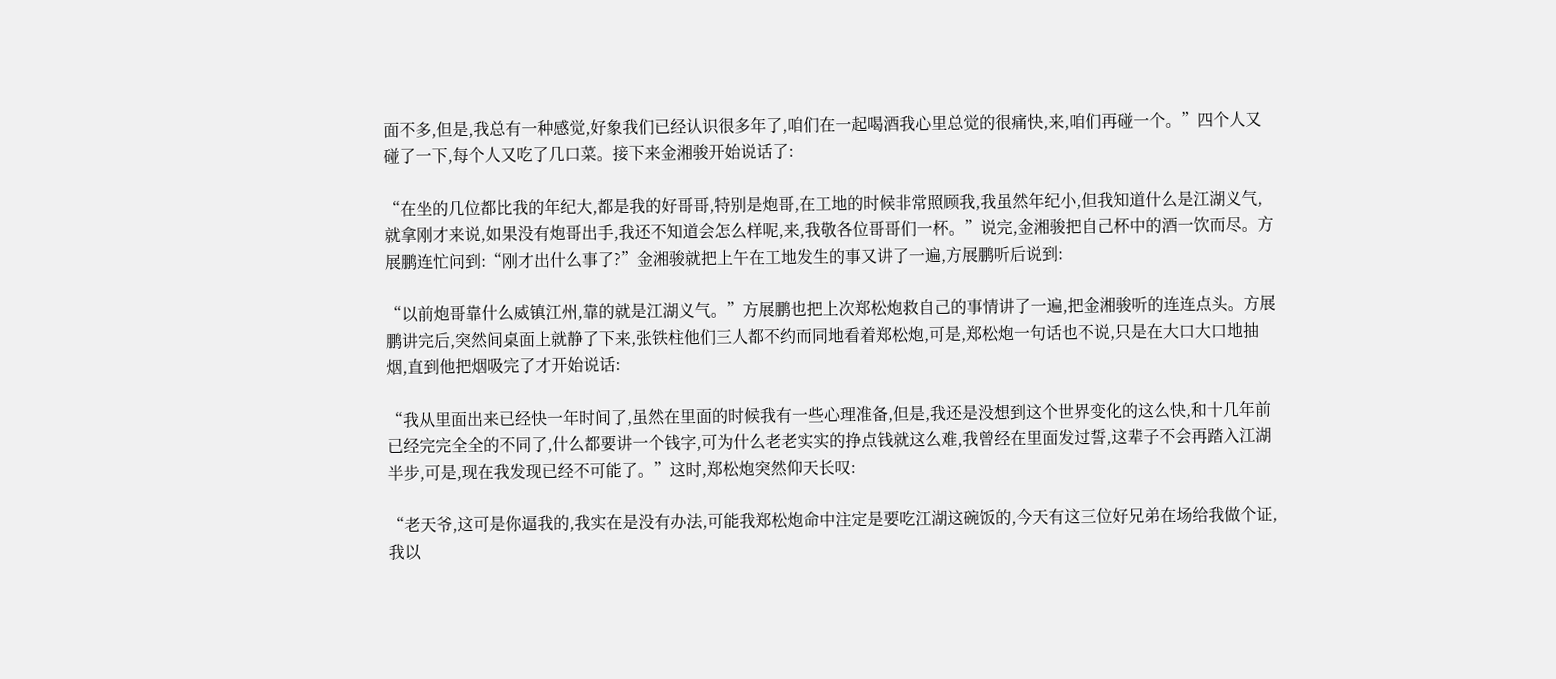面不多,但是,我总有一种感觉,好象我们已经认识很多年了,咱们在一起喝酒我心里总觉的很痛快,来,咱们再碰一个。”四个人又碰了一下,每个人又吃了几口菜。接下来金湘骏开始说话了:

“在坐的几位都比我的年纪大,都是我的好哥哥,特别是炮哥,在工地的时候非常照顾我,我虽然年纪小,但我知道什么是江湖义气,就拿刚才来说,如果没有炮哥出手,我还不知道会怎么样呢,来,我敬各位哥哥们一杯。”说完,金湘骏把自己杯中的酒一饮而尽。方展鹏连忙问到:“刚才出什么事了?”金湘骏就把上午在工地发生的事又讲了一遍,方展鹏听后说到:

“以前炮哥靠什么威镇江州,靠的就是江湖义气。”方展鹏也把上次郑松炮救自己的事情讲了一遍,把金湘骏听的连连点头。方展鹏讲完后,突然间桌面上就静了下来,张铁柱他们三人都不约而同地看着郑松炮,可是,郑松炮一句话也不说,只是在大口大口地抽烟,直到他把烟吸完了才开始说话:

“我从里面出来已经快一年时间了,虽然在里面的时候我有一些心理准备,但是,我还是没想到这个世界变化的这么快,和十几年前已经完完全全的不同了,什么都要讲一个钱字,可为什么老老实实的挣点钱就这么难,我曾经在里面发过誓,这辈子不会再踏入江湖半步,可是,现在我发现已经不可能了。”这时,郑松炮突然仰天长叹:

“老天爷,这可是你逼我的,我实在是没有办法,可能我郑松炮命中注定是要吃江湖这碗饭的,今天有这三位好兄弟在场给我做个证,我以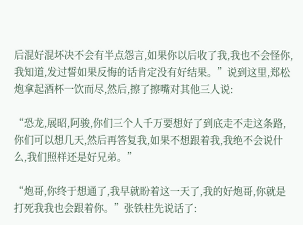后混好混坏决不会有半点怨言,如果你以后收了我,我也不会怪你,我知道,发过誓如果反悔的话肯定没有好结果。”说到这里,郑松炮拿起酒杯一饮而尽,然后,擦了擦嘴对其他三人说:

“恐龙,展昭,阿骏,你们三个人千万要想好了到底走不走这条路,你们可以想几天,然后再答复我,如果不想跟着我,我绝不会说什么,我们照样还是好兄弟。”

“炮哥,你终于想通了,我早就盼着这一天了,我的好炮哥,你就是打死我我也会跟着你。”张铁柱先说话了: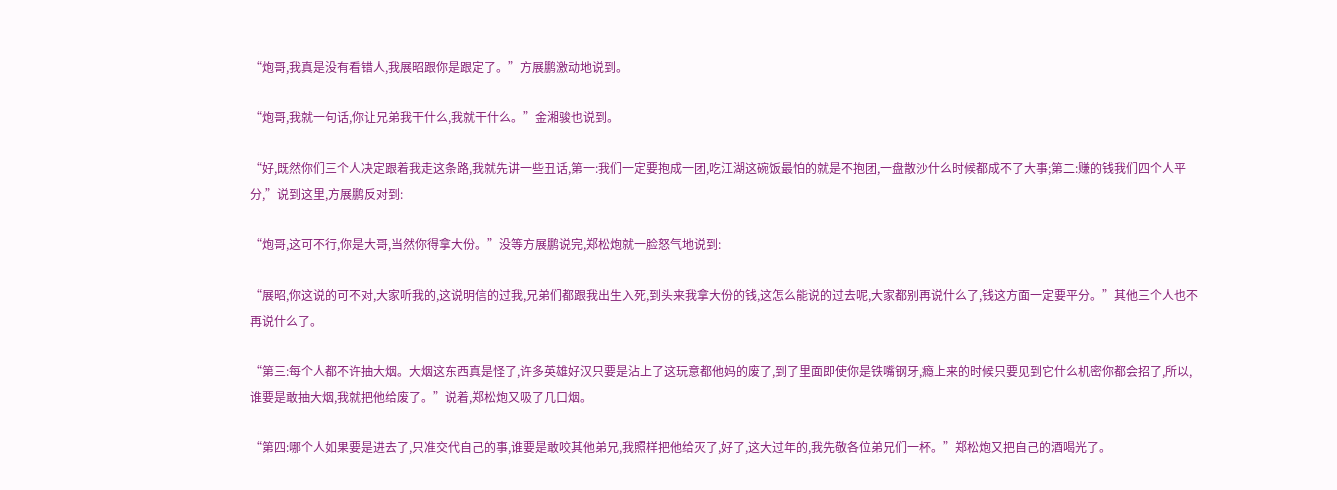“炮哥,我真是没有看错人,我展昭跟你是跟定了。”方展鹏激动地说到。

“炮哥,我就一句话,你让兄弟我干什么,我就干什么。”金湘骏也说到。

“好,既然你们三个人决定跟着我走这条路,我就先讲一些丑话,第一:我们一定要抱成一团,吃江湖这碗饭最怕的就是不抱团,一盘散沙什么时候都成不了大事;第二:赚的钱我们四个人平分,”说到这里,方展鹏反对到:

“炮哥,这可不行,你是大哥,当然你得拿大份。”没等方展鹏说完,郑松炮就一脸怒气地说到:

“展昭,你这说的可不对,大家听我的,这说明信的过我,兄弟们都跟我出生入死,到头来我拿大份的钱,这怎么能说的过去呢,大家都别再说什么了,钱这方面一定要平分。”其他三个人也不再说什么了。

“第三:每个人都不许抽大烟。大烟这东西真是怪了,许多英雄好汉只要是沾上了这玩意都他妈的废了,到了里面即使你是铁嘴钢牙,瘾上来的时候只要见到它什么机密你都会招了,所以,谁要是敢抽大烟,我就把他给废了。”说着,郑松炮又吸了几口烟。

“第四:哪个人如果要是进去了,只准交代自己的事,谁要是敢咬其他弟兄,我照样把他给灭了,好了,这大过年的,我先敬各位弟兄们一杯。”郑松炮又把自己的酒喝光了。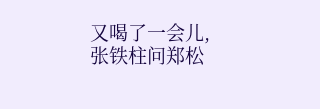又喝了一会儿,张铁柱问郑松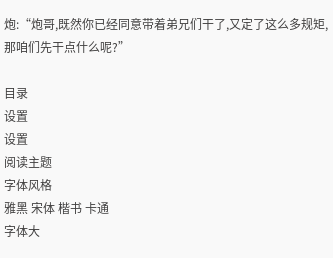炮:“炮哥,既然你已经同意带着弟兄们干了,又定了这么多规矩,那咱们先干点什么呢?”

目录
设置
设置
阅读主题
字体风格
雅黑 宋体 楷书 卡通
字体大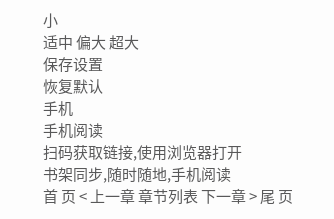小
适中 偏大 超大
保存设置
恢复默认
手机
手机阅读
扫码获取链接,使用浏览器打开
书架同步,随时随地,手机阅读
首 页 < 上一章 章节列表 下一章 > 尾 页